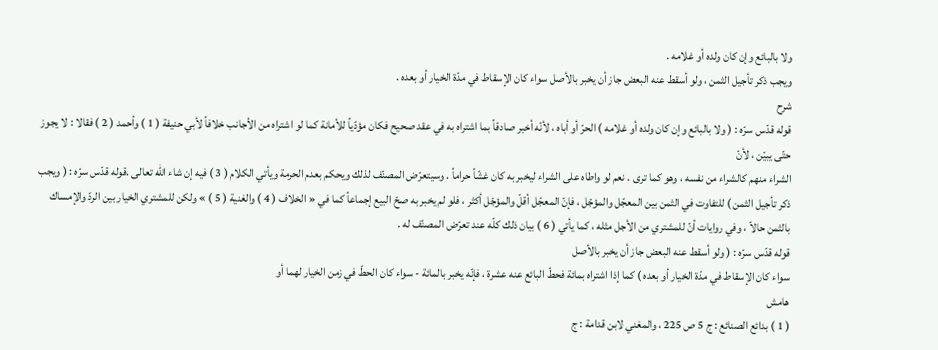ولا بالبائع وإن كان ولده أو غلامه .
ويجب ذكر تأجيل الثمن ، ولو أسقط عنه البعض جاز أن يخبر بالأصل سواء كان الإسقاط في مدّة الخيار أو بعده .
شرح
قوله قدّس سرّه : ( ولا بالبائع وإن كان ولده أو غلامه ) الحرّ أو أباه ، لأنّه أخبر صادقاً بما اشتراه به في عقد صحيح فكان مؤدّياً للأمانة كما لو اشتراه من الأجانب خلافاً لأبي حنيفة ( 1 ) وأحمد ( 2 ) فقالا : لا يجوز حتّى يبيّن ، لأنّ
الشراء منهم كالشراء من نفسه ، وهو كما ترى . نعم لو واطاه على الشراء ليخبر به كان غشّاً حراماً . وسيتعرّض المصنّف لذلك ويحكم بعدم الحرمة ويأتي الكلام ( 3 ) فيه إن شاء الله تعالى .قوله قدّس سرّه : ( ويجب ذكر تأجيل الثمن ) للتفاوت في الثمن بين المعجّل والمؤجّل ، فإنّ المعجّل أقلّ والمؤجّل أكثر ، فلو لم يخبر به صحّ البيع إجماعاً كما في « الخلاف ( 4 ) والغنية ( 5 ) » ولكن للمشتري الخيار بين الردّ والإمساك بالثمن حالاّ ، وفي روايات أنّ للمشتري من الأجل مثله ، كما يأتي ( 6 ) بيان ذلك كلّه عند تعرّض المصنّف له .
قوله قدّس سرّه : ( ولو أسقط عنه البعض جاز أن يخبر بالأصل
سواء كان الإسقاط في مدّة الخيار أو بعده ) كما إذا اشتراه بمائة فحطّ البائع عنه عشرة ، فإنّه يخبر بالمائة - سواء كان الحطّ في زمن الخيار لهما أو
هامش
( 1 ) بدائع الصنائع : ج 5 ص 225 ، والمغني لابن قدامة : ج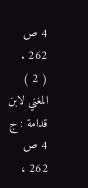4 ص 262 .
( 2 ) المغني لابن قدامة : ج 4 ص 262 ،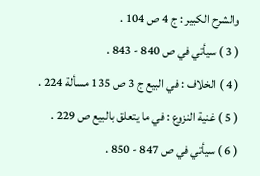والشرح الكبير : ج 4 ص 104 .
( 3 ) سيأتي في ص 840 - 843 .
( 4 ) الخلاف : في البيع ج 3 ص 135 مسألة 224 .
( 5 ) غنية النزوع : في ما يتعلق بالبيع ص 229 .
( 6 ) سيأتي في ص 847 - 850 .